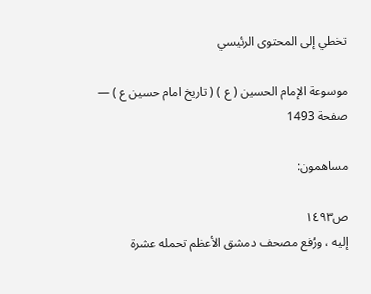تخطي إلى المحتوى الرئيسي

موسوعة الإمام الحسين ( ع ) ( تاريخ امام حسين ع ) — صفحة 1493

مساهمون:

ص١٤٩٣
إليه ، ورُفع مصحف دمشق الأعظم تحمله عشرة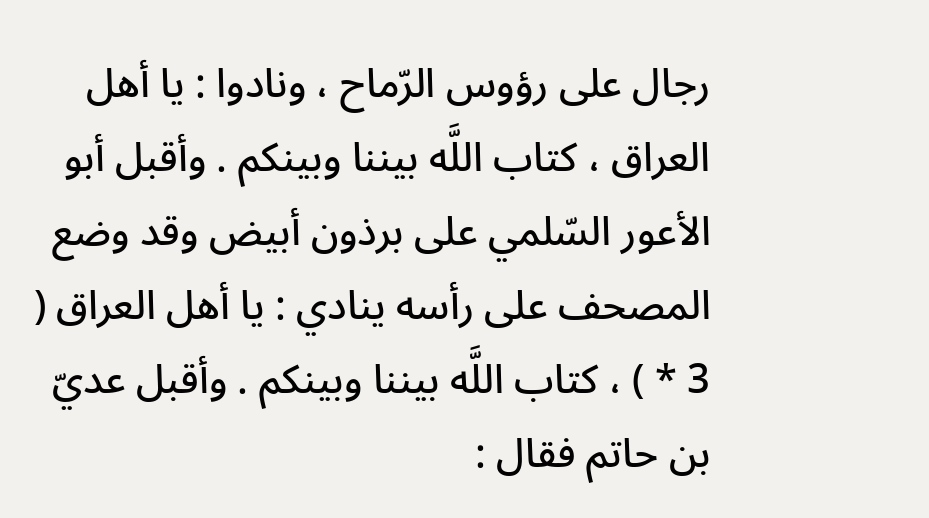رجال على رؤوس الرّماح ، ونادوا : يا أهل العراق ، كتاب اللَّه بيننا وبينكم . وأقبل أبو الأعور السّلمي على برذون أبيض وقد وضع المصحف على رأسه ينادي : يا أهل العراق ( 3 * ) ، كتاب اللَّه بيننا وبينكم . وأقبل عديّ بن حاتم فقال :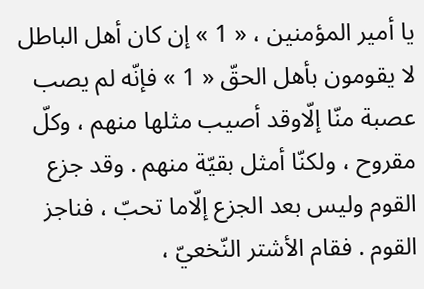يا أمير المؤمنين ، « 1 » إن كان أهل الباطل لا يقومون بأهل الحقّ « 1 » فإنّه لم يصب عصبة منّا إلّاوقد أصيب مثلها منهم ، وكلّ مقروح ، ولكنّا أمثل بقيّة منهم . وقد جزع القوم وليس بعد الجزع إلّاما تحبّ ، فناجز القوم . فقام الأشتر النّخعيّ ،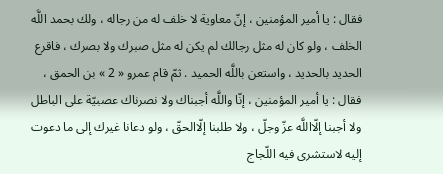فقال : يا أمير المؤمنين ، إنّ معاوية لا خلف له من رجاله ، ولك بحمد اللَّه الخلف ، ولو كان له مثل رجالك لم يكن له مثل صبرك ولا بصرك ، فاقرع الحديد بالحديد ، واستعن باللَّه الحميد . ثمّ قام عمرو « 2 » بن الحمق ، فقال : يا أمير المؤمنين ، إنّا واللَّه أجبناك ولا نصرناك عصبيّة على الباطل ولا أجبنا إلّااللَّه عزّ وجلّ ، ولا طلبنا إلّاالحقّ ، ولو دعانا غيرك إلى ما دعوت إليه لاستشرى فيه اللّجاج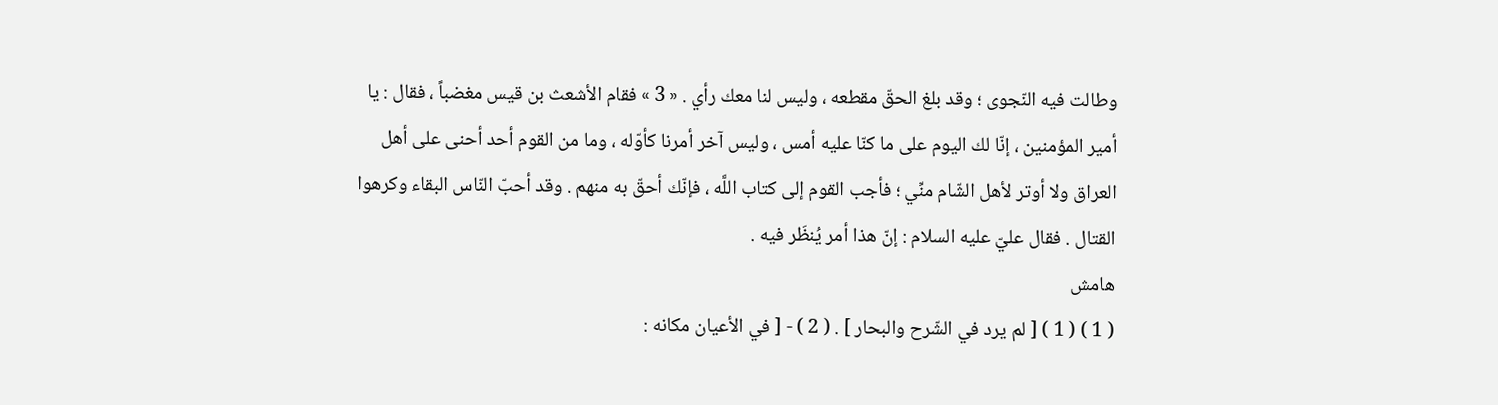وطالت فيه النّجوى ؛ وقد بلغ الحقّ مقطعه ، وليس لنا معك رأي . « 3 » فقام الأشعث بن قيس مغضباً ، فقال : يا أمير المؤمنين ، إنّا لك اليوم على ما كنّا عليه أمس ، وليس آخر أمرنا كأوّله ، وما من القوم أحد أحنى على أهل العراق ولا أوتر لأهل الشّام منِّي ؛ فأجب القوم إلى كتاب اللَّه ، فإنّك أحقّ به منهم . وقد أحبّ النّاس البقاء وكرهوا القتال . فقال عليّ عليه السلام : إنّ هذا أمر يُنظَر فيه .
هامش
( 1 ) ( 1 ) [ لم يرد في الشّرح والبحار ] . ( 2 ) - [ في الأعيان مكانه :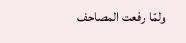ولمّا رفعت المصاحف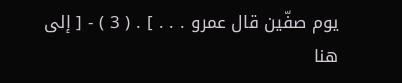يوم صفّين قال عمرو . . . ] . ( 3 ) - [ إلى هنا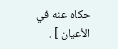حكاه عنه في الأعيان ] .